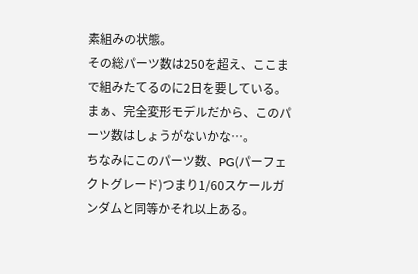素組みの状態。
その総パーツ数は250を超え、ここまで組みたてるのに2日を要している。
まぁ、完全変形モデルだから、このパーツ数はしょうがないかな…。
ちなみにこのパーツ数、PG(パーフェクトグレード)つまり1/60スケールガンダムと同等かそれ以上ある。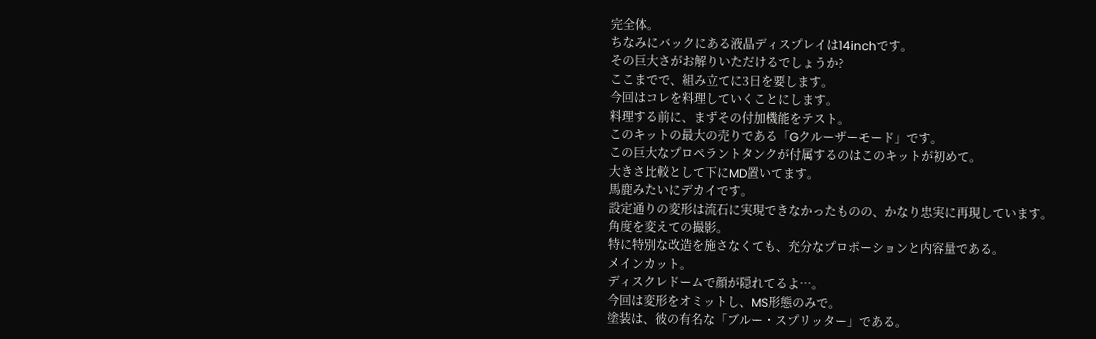完全体。
ちなみにバックにある液晶ディスプレイは14inchです。
その巨大さがお解りいただけるでしょうか?
ここまでで、組み立てに3日を要します。
今回はコレを料理していくことにします。
料理する前に、まずその付加機能をテスト。
このキットの最大の売りである「Gクルーザーモード」です。
この巨大なプロペラントタンクが付属するのはこのキットが初めて。
大きさ比較として下にMD置いてます。
馬鹿みたいにデカイです。
設定通りの変形は流石に実現できなかったものの、かなり忠実に再現しています。
角度を変えての撮影。
特に特別な改造を施さなくても、充分なプロポーションと内容量である。
メインカット。
ディスクレドームで顔が隠れてるよ…。
今回は変形をオミットし、MS形態のみで。
塗装は、彼の有名な「ブルー・スプリッター」である。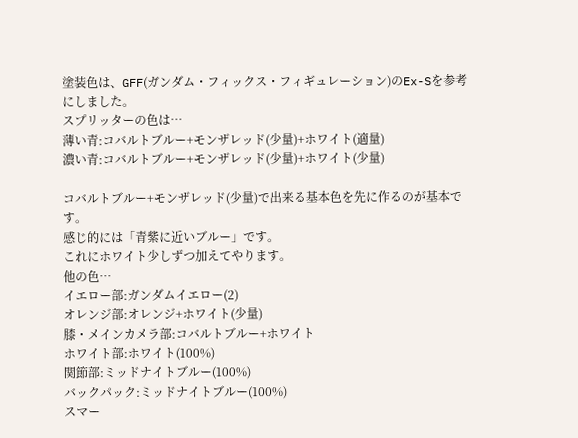塗装色は、GFF(ガンダム・フィックス・フィギュレーション)のEx-Sを参考にしました。
スプリッターの色は…
薄い青:コバルトブルー+モンザレッド(少量)+ホワイト(適量)
濃い青:コバルトブルー+モンザレッド(少量)+ホワイト(少量)

コバルトブルー+モンザレッド(少量)で出来る基本色を先に作るのが基本です。
感じ的には「青紫に近いブルー」です。
これにホワイト少しずつ加えてやります。
他の色…
イエロー部:ガンダムイエロー(2)
オレンジ部:オレンジ+ホワイト(少量)
膝・メインカメラ部:コバルトブルー+ホワイト
ホワイト部:ホワイト(100%)
関節部:ミッドナイトブルー(100%)
バックパック:ミッドナイトブルー(100%)
スマー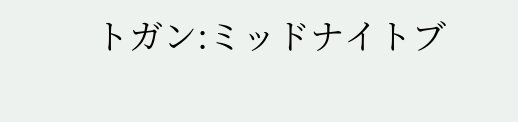トガン:ミッドナイトブ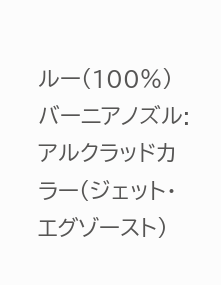ルー(100%)
バーニアノズル:アルクラッドカラー(ジェット・エグゾースト)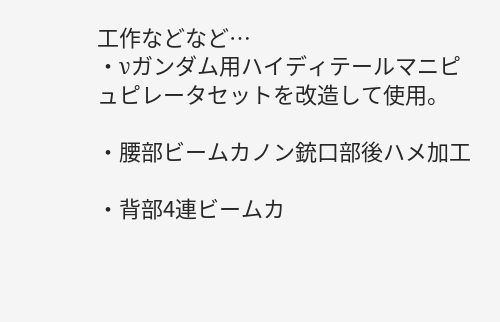工作などなど…
・νガンダム用ハイディテールマニピュピレータセットを改造して使用。

・腰部ビームカノン銃口部後ハメ加工

・背部4連ビームカ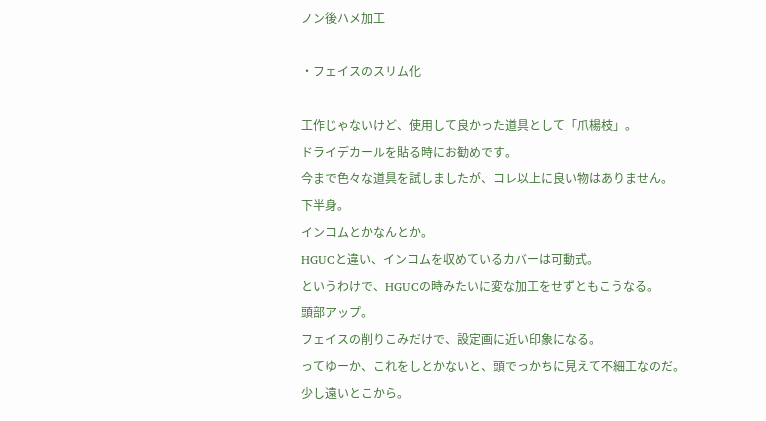ノン後ハメ加工

・フェイスのスリム化

工作じゃないけど、使用して良かった道具として「爪楊枝」。
ドライデカールを貼る時にお勧めです。
今まで色々な道具を試しましたが、コレ以上に良い物はありません。
下半身。
インコムとかなんとか。
HGUCと違い、インコムを収めているカバーは可動式。
というわけで、HGUCの時みたいに変な加工をせずともこうなる。
頭部アップ。
フェイスの削りこみだけで、設定画に近い印象になる。
ってゆーか、これをしとかないと、頭でっかちに見えて不細工なのだ。
少し遠いとこから。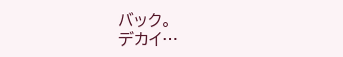バック。
デカイ…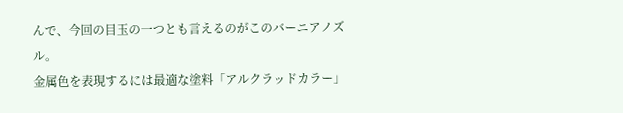んで、今回の目玉の一つとも言えるのがこのバーニアノズル。
金属色を表現するには最適な塗料「アルクラッドカラー」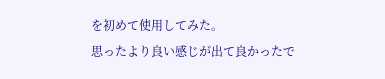を初めて使用してみた。
思ったより良い感じが出て良かったで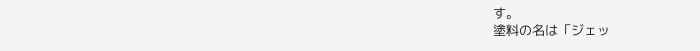す。
塗料の名は「ジェッ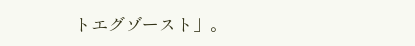トエグゾースト」。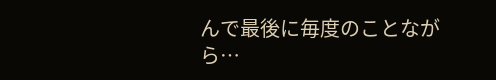んで最後に毎度のことながら…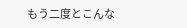もう二度とこんな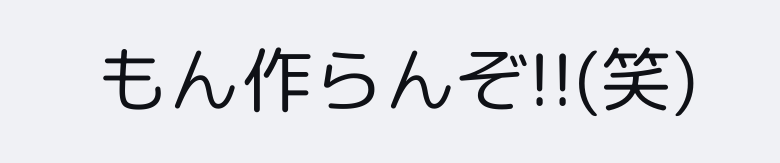もん作らんぞ!!(笑)